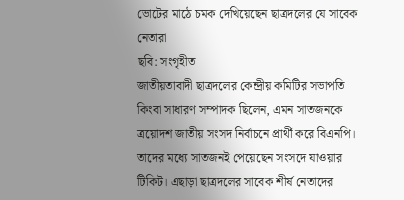ভোটের মাঠে চমক দেখিয়েছেন ছাত্রদলের যে সাবেক নেতারা
ছবি: সংগৃহীত
জাতীয়তাবাদী ছাত্রদলের কেন্দ্রীয় কমিটির সভাপতি কিংবা সাধারণ সম্পাদক ছিলেন, এমন সাতজনকে ত্রয়োদশ জাতীয় সংসদ নির্বাচনে প্রার্থী করে বিএনপি। তাদের মধ্যে সাতজনই পেয়েছেন সংসদে যাওয়ার টিকিট। এছাড়া ছাত্রদলের সাবেক শীর্ষ নেতাদের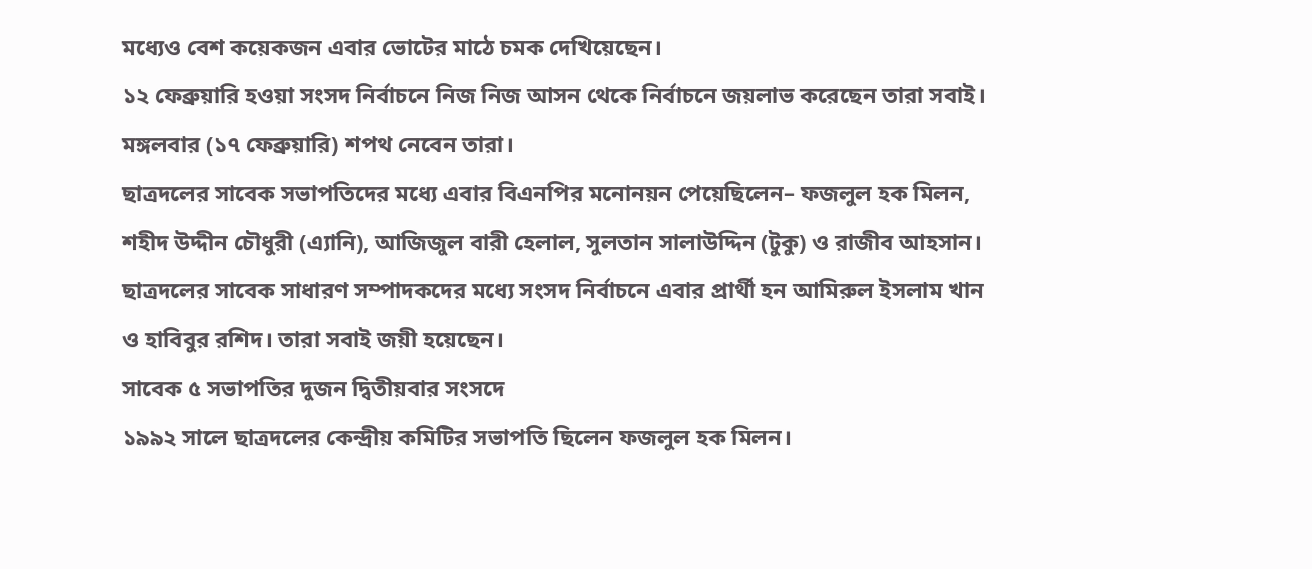মধ্যেও বেশ কয়েকজন এবার ভোটের মাঠে চমক দেখিয়েছেন।
১২ ফেব্রুয়ারি হওয়া সংসদ নির্বাচনে নিজ নিজ আসন থেকে নির্বাচনে জয়লাভ করেছেন তারা সবাই। মঙ্গলবার (১৭ ফেব্রুয়ারি) শপথ নেবেন তারা।
ছাত্রদলের সাবেক সভাপতিদের মধ্যে এবার বিএনপির মনোনয়ন পেয়েছিলেন– ফজলুল হক মিলন, শহীদ উদ্দীন চৌধুরী (এ্যানি), আজিজুল বারী হেলাল, সুলতান সালাউদ্দিন (টুকু) ও রাজীব আহসান। ছাত্রদলের সাবেক সাধারণ সম্পাদকদের মধ্যে সংসদ নির্বাচনে এবার প্রার্থী হন আমিরুল ইসলাম খান ও হাবিবুর রশিদ। তারা সবাই জয়ী হয়েছেন।
সাবেক ৫ সভাপতির দুজন দ্বিতীয়বার সংসদে
১৯৯২ সালে ছাত্রদলের কেন্দ্রীয় কমিটির সভাপতি ছিলেন ফজলুল হক মিলন।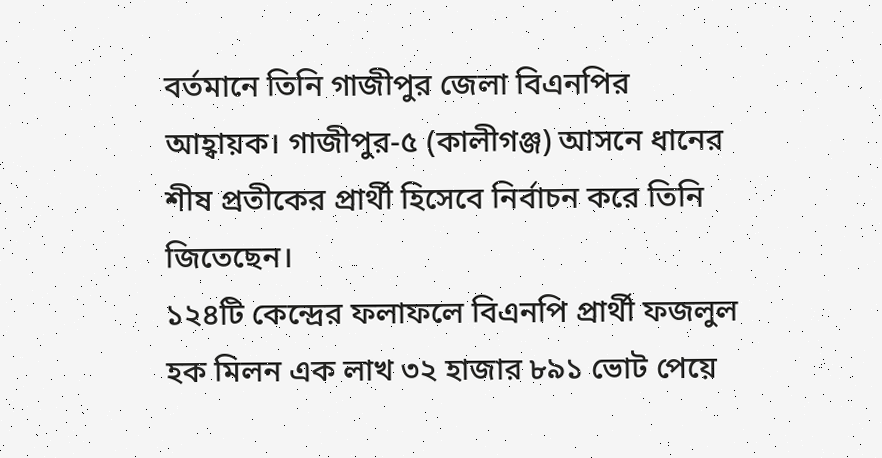বর্তমানে তিনি গাজীপুর জেলা বিএনপির আহ্বায়ক। গাজীপুর-৫ (কালীগঞ্জ) আসনে ধানের শীষ প্রতীকের প্রার্থী হিসেবে নির্বাচন করে তিনি জিতেছেন।
১২৪টি কেন্দ্রের ফলাফলে বিএনপি প্রার্থী ফজলুল হক মিলন এক লাখ ৩২ হাজার ৮৯১ ভোট পেয়ে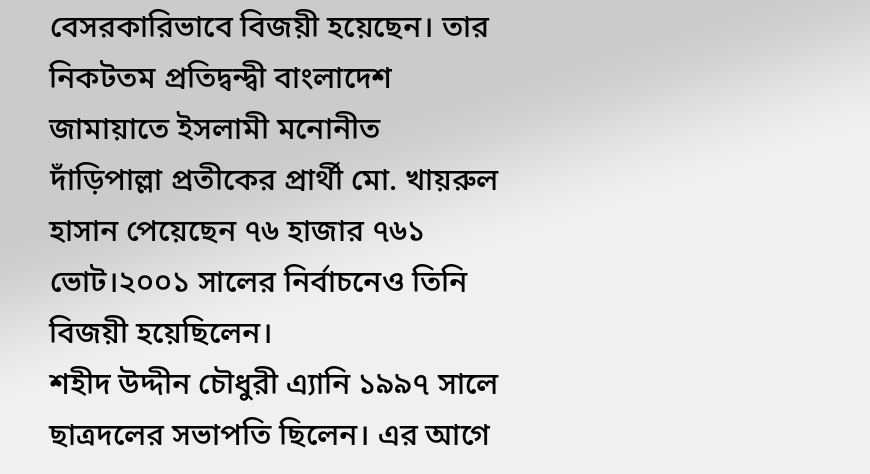বেসরকারিভাবে বিজয়ী হয়েছেন। তার নিকটতম প্রতিদ্বন্দ্বী বাংলাদেশ জামায়াতে ইসলামী মনোনীত দাঁড়িপাল্লা প্রতীকের প্রার্থী মো. খায়রুল হাসান পেয়েছেন ৭৬ হাজার ৭৬১ ভোট।২০০১ সালের নির্বাচনেও তিনি বিজয়ী হয়েছিলেন।
শহীদ উদ্দীন চৌধুরী এ্যানি ১৯৯৭ সালে ছাত্রদলের সভাপতি ছিলেন। এর আগে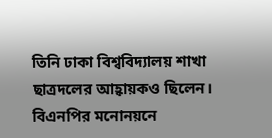তিনি ঢাকা বিশ্ববিদ্যালয় শাখা ছাত্রদলের আহ্বায়কও ছিলেন। বিএনপির মনোনয়নে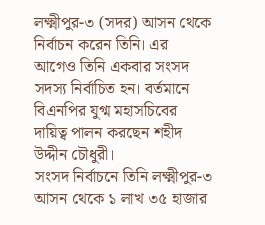লক্ষ্মীপুর-৩ (সদর) আসন থেকে নির্বাচন করেন তিনি। এর আগেও তিনি একবার সংসদ সদস্য নির্বাচিত হন। বর্তমানে বিএনপির যুগ্ম মহাসচিবের দায়িত্ব পালন করছেন শহীদ উদ্দীন চৌধুরী।
সংসদ নির্বাচনে তিনি লক্ষ্মীপুর-৩ আসন থেকে ১ লাখ ৩৫ হাজার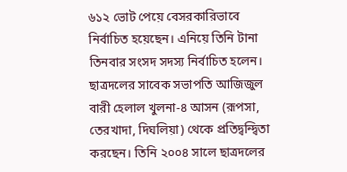৬১২ ভোট পেয়ে বেসরকারিভাবে নির্বাচিত হয়েছেন। এনিয়ে তিনি টানা তিনবার সংসদ সদস্য নির্বাচিত হলেন।
ছাত্রদলের সাবেক সভাপতি আজিজুল বারী হেলাল খুলনা-৪ আসন (রূপসা, তেরখাদা, দিঘলিয়া) থেকে প্রতিদ্বন্দ্বিতা করছেন। তিনি ২০০৪ সালে ছাত্রদলের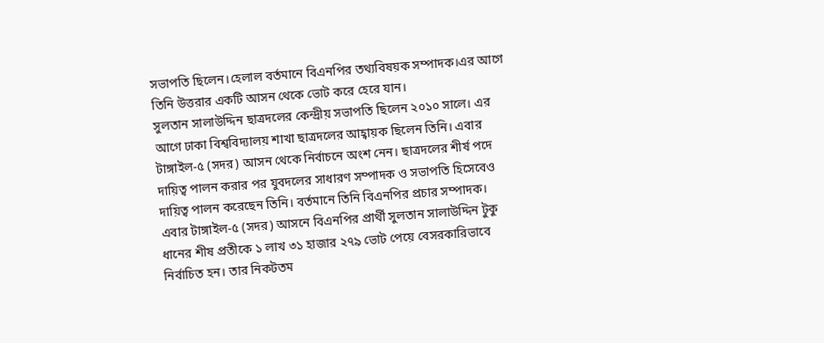সভাপতি ছিলেন।হেলাল বর্তমানে বিএনপির তথ্যবিষয়ক সম্পাদক।এর আগে তিনি উত্তরার একটি আসন থেকে ভোট করে হেরে যান।
সুলতান সালাউদ্দিন ছাত্রদলের কেন্দ্রীয় সভাপতি ছিলেন ২০১০ সালে। এর আগে ঢাকা বিশ্ববিদ্যালয় শাখা ছাত্রদলের আহ্বায়ক ছিলেন তিনি। এবার টাঙ্গাইল-৫ (সদর) আসন থেকে নির্বাচনে অংশ নেন। ছাত্রদলের শীর্ষ পদে দায়িত্ব পালন করার পর যুবদলের সাধারণ সম্পাদক ও সভাপতি হিসেবেও দায়িত্ব পালন করেছেন তিনি। বর্তমানে তিনি বিএনপির প্রচার সম্পাদক।
এবার টাঙ্গাইল-৫ (সদর) আসনে বিএনপির প্রার্থী সুলতান সালাউদ্দিন টুকু ধানের শীষ প্রতীকে ১ লাখ ৩১ হাজার ২৭৯ ভোট পেয়ে বেসরকারিভাবে নির্বাচিত হন। তার নিকটতম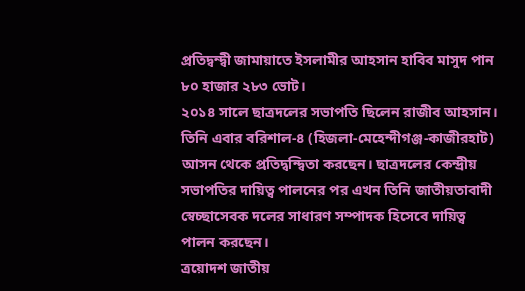প্রতিদ্বন্দ্বী জামায়াতে ইসলামীর আহসান হাবিব মাসুদ পান ৮০ হাজার ২৮৩ ভোট।
২০১৪ সালে ছাত্রদলের সভাপতি ছিলেন রাজীব আহসান। তিনি এবার বরিশাল-৪ (হিজলা-মেহেন্দীগঞ্জ-কাজীরহাট) আসন থেকে প্রতিদ্বন্দ্বিতা করছেন। ছাত্রদলের কেন্দ্রীয় সভাপতির দায়িত্ব পালনের পর এখন তিনি জাতীয়তাবাদী স্বেচ্ছাসেবক দলের সাধারণ সম্পাদক হিসেবে দায়িত্ব পালন করছেন।
ত্রয়োদশ জাতীয়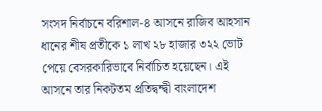সংসদ নির্বাচনে বরিশাল-৪ আসনে রাজিব আহসান ধানের শীষ প্রতীকে ১ লাখ ২৮ হাজার ৩২২ ভোট পেয়ে বেসরকারিভাবে নির্বাচিত হয়েছেন। এই আসনে তার নিকটতম প্রতিদ্বন্দ্বী বাংলাদেশ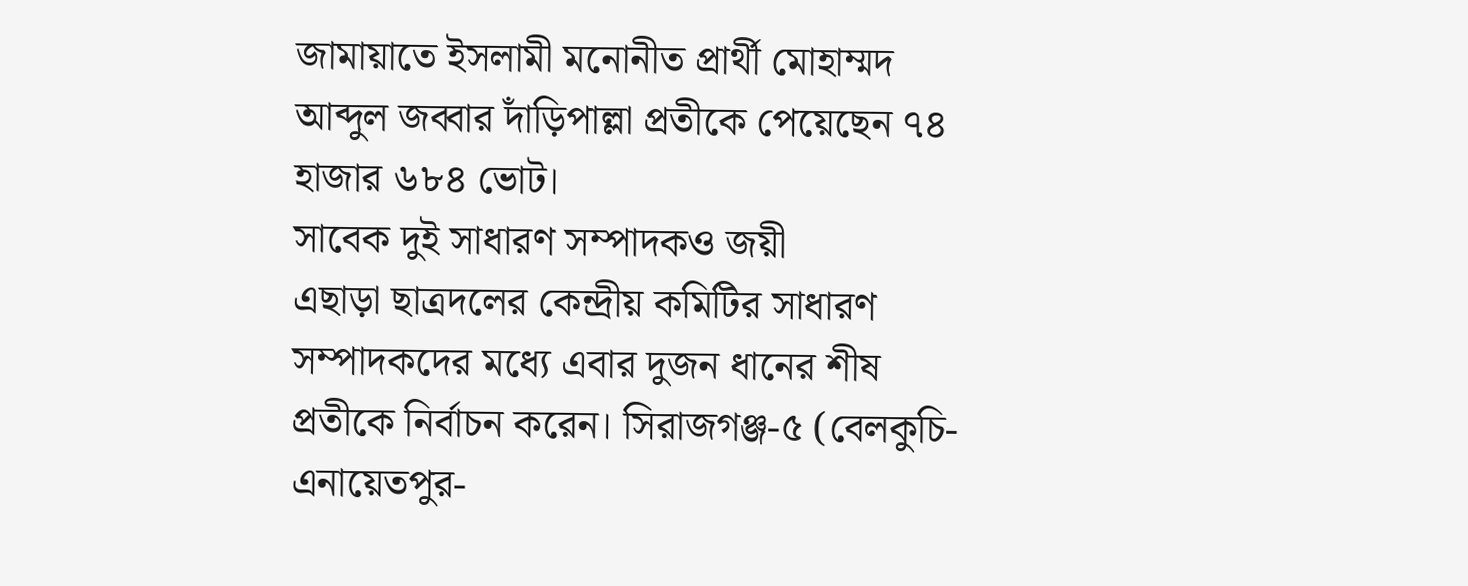জামায়াতে ইসলামী মনোনীত প্রার্থী মোহাম্মদ আব্দুল জব্বার দাঁড়িপাল্লা প্রতীকে পেয়েছেন ৭৪ হাজার ৬৮৪ ভোট।
সাবেক দুই সাধারণ সম্পাদকও জয়ী
এছাড়া ছাত্রদলের কেন্দ্রীয় কমিটির সাধারণ সম্পাদকদের মধ্যে এবার দুজন ধানের শীষ প্রতীকে নির্বাচন করেন। সিরাজগঞ্জ-৫ (বেলকুচি-এনায়েতপুর-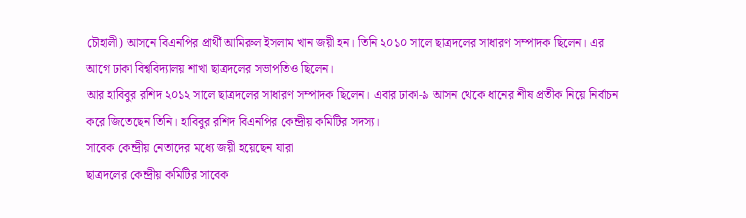চৌহালী) আসনে বিএনপির প্রার্থী আমিরুল ইসলাম খান জয়ী হন। তিনি ২০১০ সালে ছাত্রদলের সাধারণ সম্পাদক ছিলেন। এর আগে ঢাকা বিশ্ববিদ্যালয় শাখা ছাত্রদলের সভাপতিও ছিলেন।
আর হাবিবুর রশিদ ২০১২ সালে ছাত্রদলের সাধারণ সম্পাদক ছিলেন। এবার ঢাকা-৯ আসন থেকে ধানের শীষ প্রতীক নিয়ে নির্বাচন করে জিতেছেন তিনি। হাবিবুর রশিদ বিএনপির কেন্দ্রীয় কমিটির সদস্য।
সাবেক কেন্দ্রীয় নেতাদের মধ্যে জয়ী হয়েছেন যারা
ছাত্রদলের কেন্দ্রীয় কমিটির সাবেক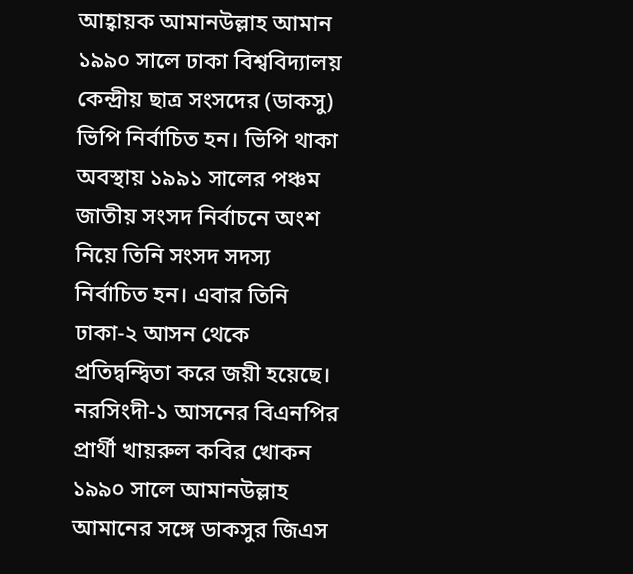আহ্বায়ক আমানউল্লাহ আমান ১৯৯০ সালে ঢাকা বিশ্ববিদ্যালয় কেন্দ্রীয় ছাত্র সংসদের (ডাকসু) ভিপি নির্বাচিত হন। ভিপি থাকা অবস্থায় ১৯৯১ সালের পঞ্চম জাতীয় সংসদ নির্বাচনে অংশ নিয়ে তিনি সংসদ সদস্য নির্বাচিত হন। এবার তিনি ঢাকা-২ আসন থেকে প্রতিদ্বন্দ্বিতা করে জয়ী হয়েছে।
নরসিংদী-১ আসনের বিএনপির প্রার্থী খায়রুল কবির খোকন ১৯৯০ সালে আমানউল্লাহ আমানের সঙ্গে ডাকসুর জিএস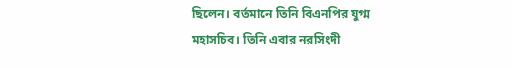ছিলেন। বর্তমানে তিনি বিএনপির যুগ্ম মহাসচিব। তিনি এবার নরসিংদী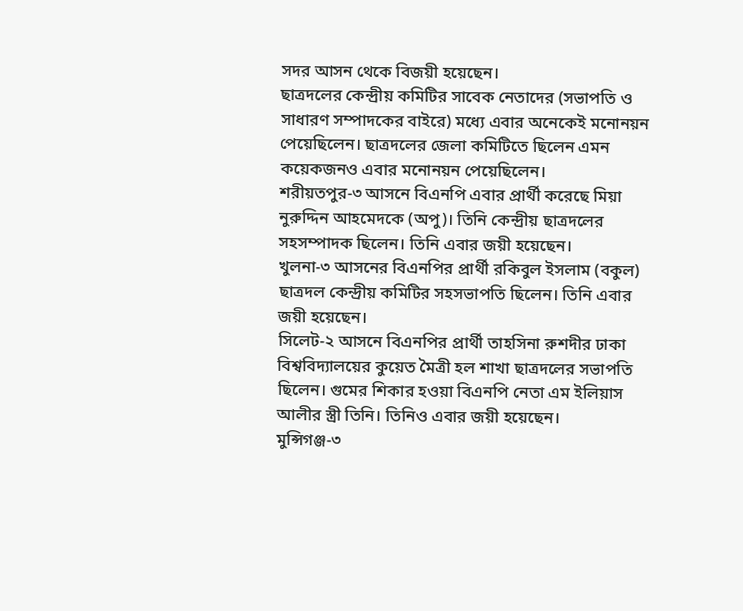সদর আসন থেকে বিজয়ী হয়েছেন।
ছাত্রদলের কেন্দ্রীয় কমিটির সাবেক নেতাদের (সভাপতি ও সাধারণ সম্পাদকের বাইরে) মধ্যে এবার অনেকেই মনোনয়ন পেয়েছিলেন। ছাত্রদলের জেলা কমিটিতে ছিলেন এমন কয়েকজনও এবার মনোনয়ন পেয়েছিলেন।
শরীয়তপুর-৩ আসনে বিএনপি এবার প্রার্থী করেছে মিয়া নুরুদ্দিন আহমেদকে (অপু)। তিনি কেন্দ্রীয় ছাত্রদলের সহসম্পাদক ছিলেন। তিনি এবার জয়ী হয়েছেন।
খুলনা-৩ আসনের বিএনপির প্রার্থী রকিবুল ইসলাম (বকুল) ছাত্রদল কেন্দ্রীয় কমিটির সহসভাপতি ছিলেন। তিনি এবার জয়ী হয়েছেন।
সিলেট-২ আসনে বিএনপির প্রার্থী তাহসিনা রুশদীর ঢাকা বিশ্ববিদ্যালয়ের কুয়েত মৈত্রী হল শাখা ছাত্রদলের সভাপতি ছিলেন। গুমের শিকার হওয়া বিএনপি নেতা এম ইলিয়াস আলীর স্ত্রী তিনি। তিনিও এবার জয়ী হয়েছেন।
মুন্সিগঞ্জ-৩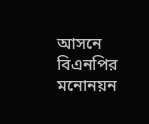আসনে বিএনপির মনোনয়ন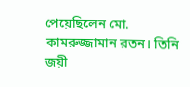পেয়েছিলেন মো. কামরুজ্জামান রতন। তিনি জয়ী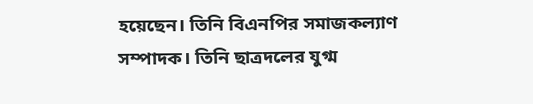হয়েছেন। তিনি বিএনপির সমাজকল্যাণ সম্পাদক। তিনি ছাত্রদলের যুগ্ম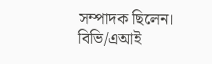সম্পাদক ছিলেন।
বিভি/এআই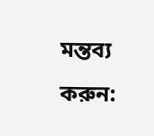মন্তব্য করুন: